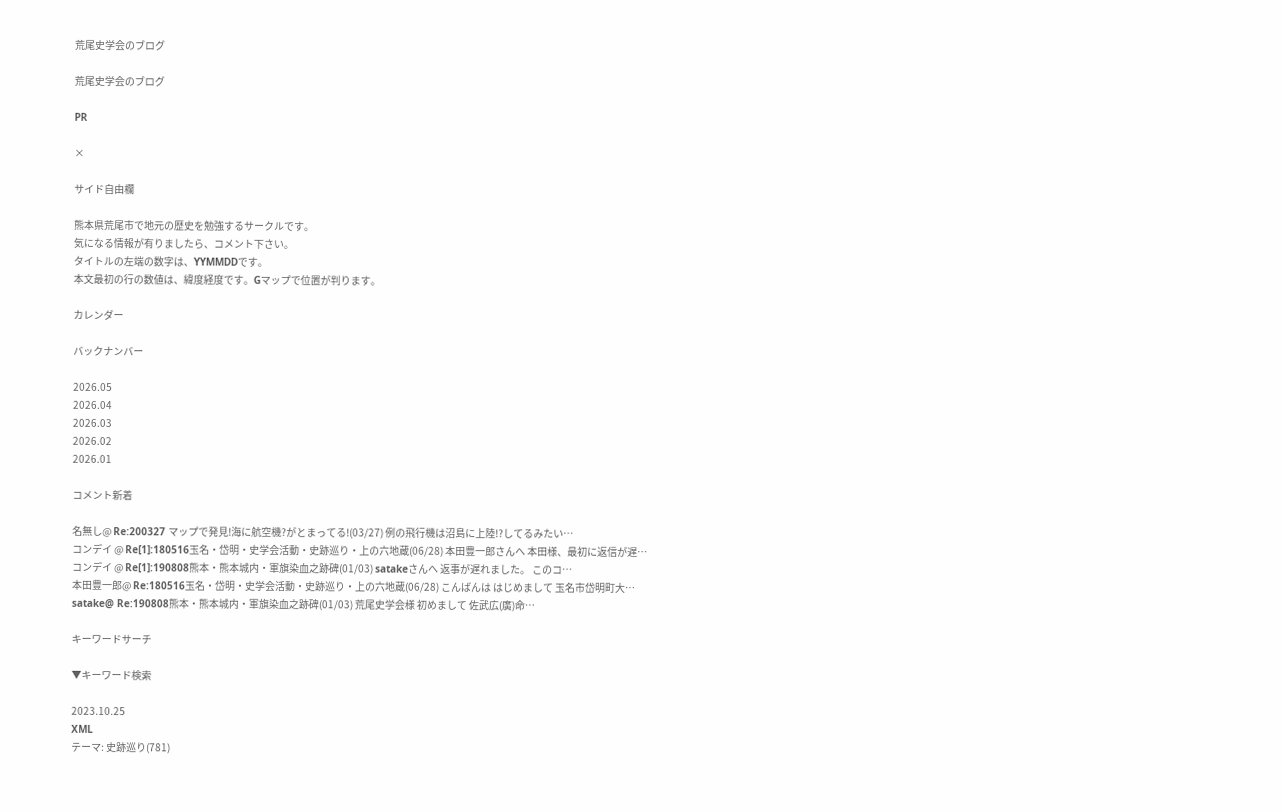荒尾史学会のブログ

荒尾史学会のブログ

PR

×

サイド自由欄

熊本県荒尾市で地元の歴史を勉強するサークルです。
気になる情報が有りましたら、コメント下さい。
タイトルの左端の数字は、YYMMDDです。
本文最初の行の数値は、緯度経度です。Gマップで位置が判ります。

カレンダー

バックナンバー

2026.05
2026.04
2026.03
2026.02
2026.01

コメント新着

名無し@ Re:200327 マップで発見!海に航空機?がとまってる!(03/27) 例の飛行機は沼島に上陸!?してるみたい…
コンデイ @ Re[1]:180516玉名・岱明・史学会活動・史跡巡り・上の六地蔵(06/28) 本田豊一郎さんへ 本田様、最初に返信が遅…
コンデイ @ Re[1]:190808熊本・熊本城内・軍旗染血之跡碑(01/03) satakeさんへ 返事が遅れました。 このコ…
本田豊一郎@ Re:180516玉名・岱明・史学会活動・史跡巡り・上の六地蔵(06/28) こんばんは はじめまして 玉名市岱明町大…
satake@ Re:190808熊本・熊本城内・軍旗染血之跡碑(01/03) 荒尾史学会様 初めまして 佐武広(廣)命…

キーワードサーチ

▼キーワード検索

2023.10.25
XML
テーマ: 史跡巡り(781)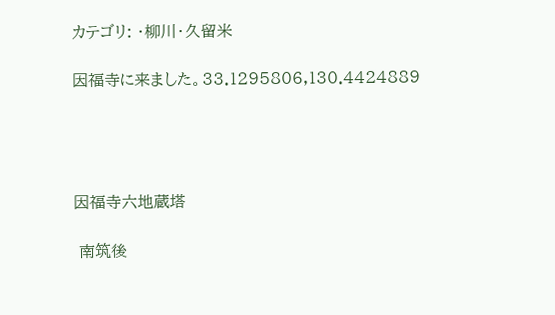カテゴリ: ・柳川・久留米

因福寺に来ました。33.1295806,130.4424889




因福寺六地蔵塔

 南筑後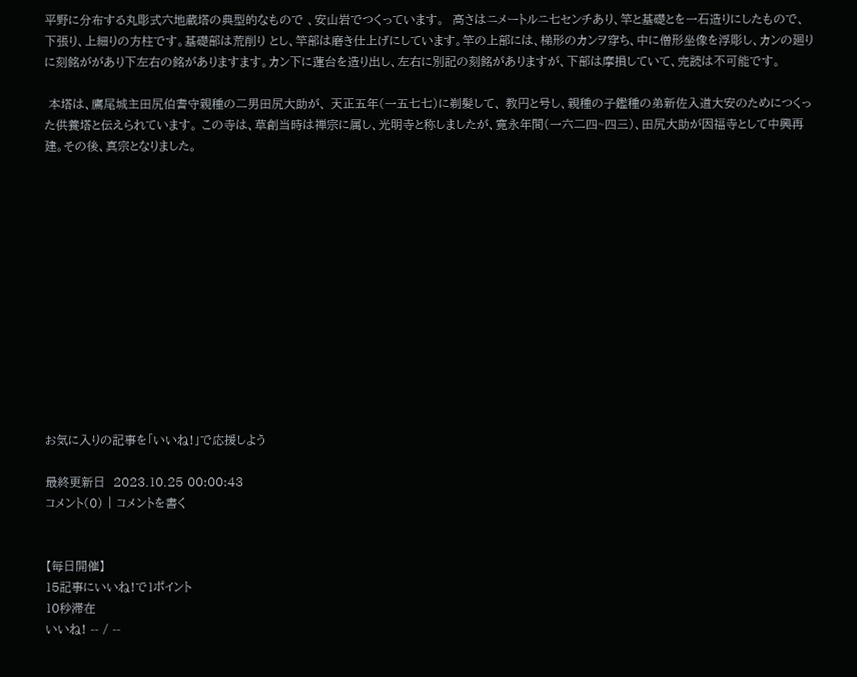平野に分布する丸彫式六地蔵塔の典型的なもので 、安山岩でつくっています。  高さはニメートルニ七センチあり、竿と基礎とを一石造りにしたもので、下張り、上細りの方柱です。基礎部は荒削り とし、竿部は磨き仕上げにしています。竿の上部には、梯形のカンヲ穿ち、中に僧形坐像を浮彫し、カンの廻りに刻銘ががあり下左右の銘がありますます。カン下に蓮台を造り出し、左右に別記の刻銘がありますが、下部は摩損していて、完読は不可能です。

 本塔は、鷹尾城主田尻伯耆守親種の二男田尻大助が、 天正五年(一五七七)に剃髪して、 教円と号し、親種の子鑑種の弟新佐入道大安のためにつくった供養塔と伝えられています。 この寺は、草創当時は禅宗に属し、光明寺と称しましたが、寛永年間(一六二四~四三)、田尻大助が因福寺として中興再建。その後、真宗となりました。













お気に入りの記事を「いいね!」で応援しよう

最終更新日  2023.10.25 00:00:43
コメント(0) | コメントを書く


【毎日開催】
15記事にいいね!で1ポイント
10秒滞在
いいね! -- / --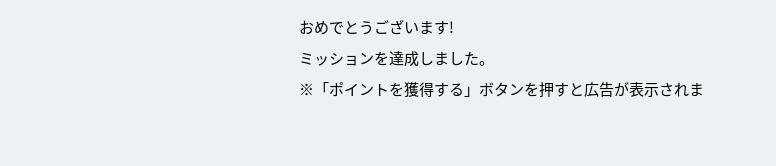おめでとうございます!
ミッションを達成しました。
※「ポイントを獲得する」ボタンを押すと広告が表示されま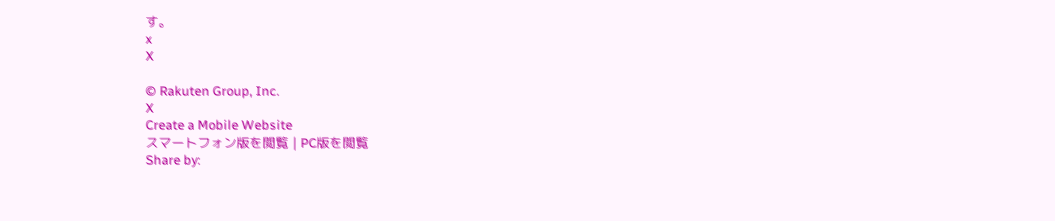す。
x
X

© Rakuten Group, Inc.
X
Create a Mobile Website
スマートフォン版を閲覧 | PC版を閲覧
Share by: